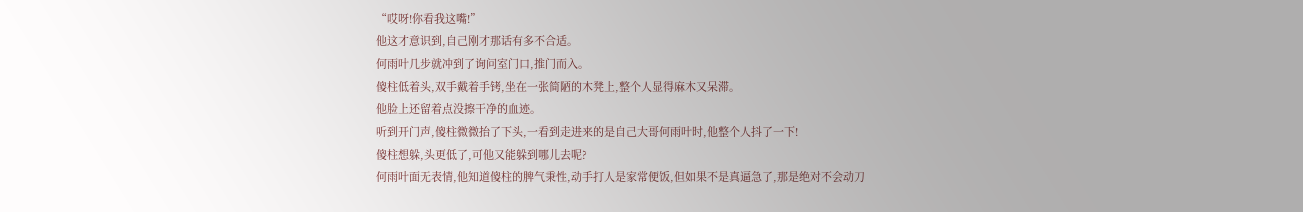“哎呀!你看我这嘴!”
他这才意识到,自己刚才那话有多不合适。
何雨叶几步就冲到了询问室门口,推门而入。
傻柱低着头,双手戴着手铐,坐在一张简陋的木凳上,整个人显得麻木又呆滞。
他脸上还留着点没擦干净的血迹。
听到开门声,傻柱微微抬了下头,一看到走进来的是自己大哥何雨叶时,他整个人抖了一下!
傻柱想躲,头更低了,可他又能躲到哪儿去呢?
何雨叶面无表情,他知道傻柱的脾气秉性,动手打人是家常便饭,但如果不是真逼急了,那是绝对不会动刀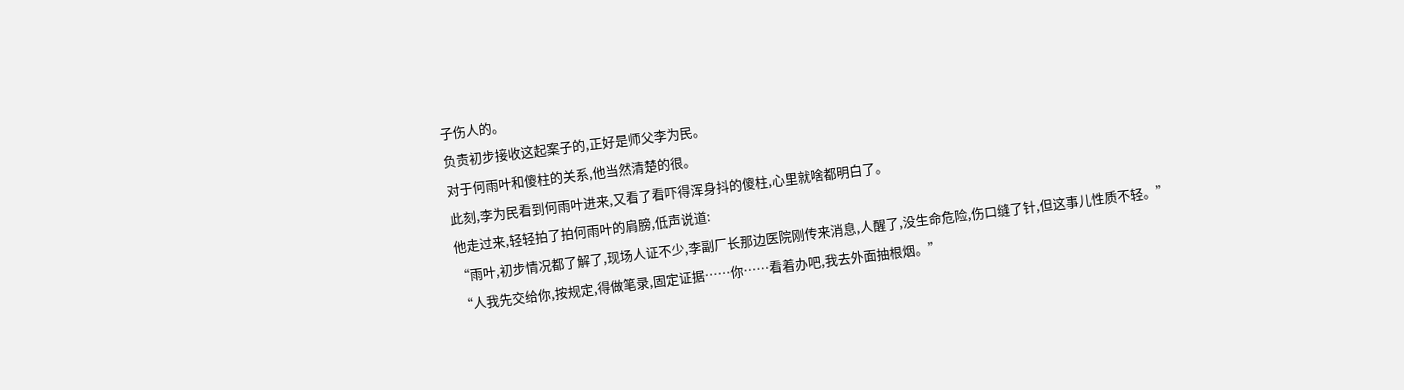子伤人的。
负责初步接收这起案子的,正好是师父李为民。
对于何雨叶和傻柱的关系,他当然清楚的很。
此刻,李为民看到何雨叶进来,又看了看吓得浑身抖的傻柱,心里就啥都明白了。
他走过来,轻轻拍了拍何雨叶的肩膀,低声说道:
“雨叶,初步情况都了解了,现场人证不少,李副厂长那边医院刚传来消息,人醒了,没生命危险,伤口缝了针,但这事儿性质不轻。”
“人我先交给你,按规定,得做笔录,固定证据……你……看着办吧,我去外面抽根烟。”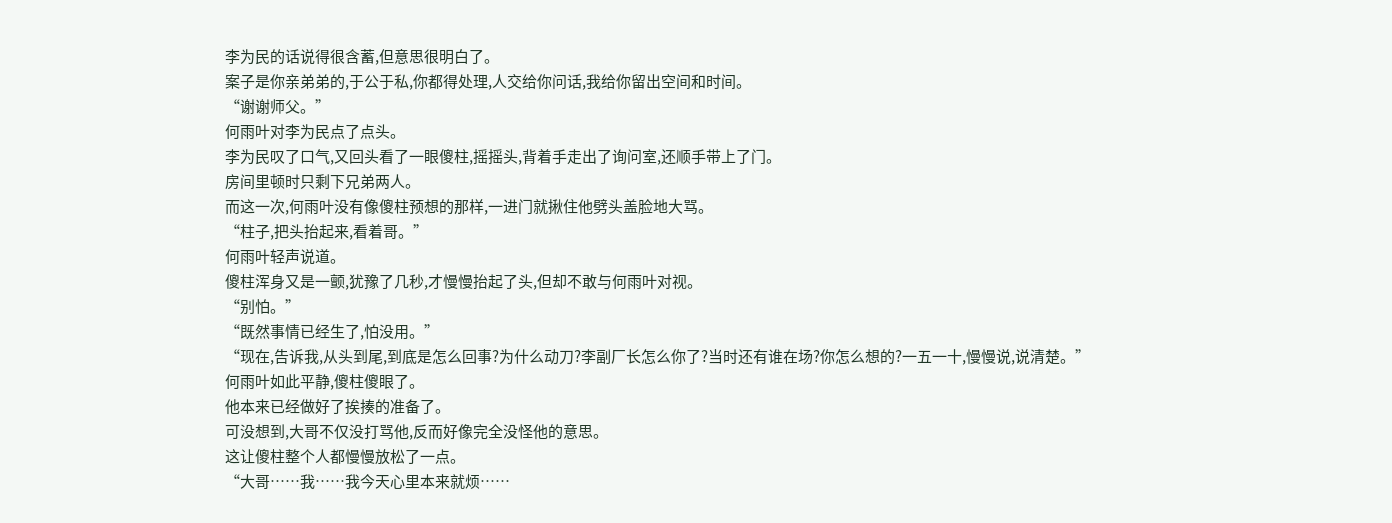李为民的话说得很含蓄,但意思很明白了。
案子是你亲弟弟的,于公于私,你都得处理,人交给你问话,我给你留出空间和时间。
“谢谢师父。”
何雨叶对李为民点了点头。
李为民叹了口气,又回头看了一眼傻柱,摇摇头,背着手走出了询问室,还顺手带上了门。
房间里顿时只剩下兄弟两人。
而这一次,何雨叶没有像傻柱预想的那样,一进门就揪住他劈头盖脸地大骂。
“柱子,把头抬起来,看着哥。”
何雨叶轻声说道。
傻柱浑身又是一颤,犹豫了几秒,才慢慢抬起了头,但却不敢与何雨叶对视。
“别怕。”
“既然事情已经生了,怕没用。”
“现在,告诉我,从头到尾,到底是怎么回事?为什么动刀?李副厂长怎么你了?当时还有谁在场?你怎么想的?一五一十,慢慢说,说清楚。”
何雨叶如此平静,傻柱傻眼了。
他本来已经做好了挨揍的准备了。
可没想到,大哥不仅没打骂他,反而好像完全没怪他的意思。
这让傻柱整个人都慢慢放松了一点。
“大哥……我……我今天心里本来就烦……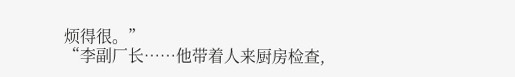烦得很。”
“李副厂长……他带着人来厨房检查,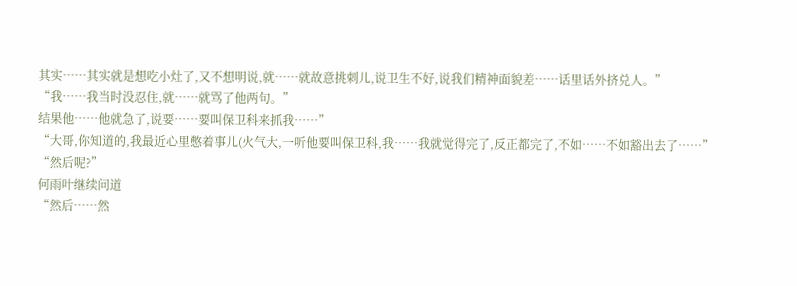其实……其实就是想吃小灶了,又不想明说,就……就故意挑刺儿,说卫生不好,说我们精神面貌差……话里话外挤兑人。”
“我……我当时没忍住,就……就骂了他两句。”
结果他……他就急了,说要……要叫保卫科来抓我……”
“大哥,你知道的,我最近心里憋着事儿(火气大,一听他要叫保卫科,我……我就觉得完了,反正都完了,不如……不如豁出去了……”
“然后呢?”
何雨叶继续问道
“然后……然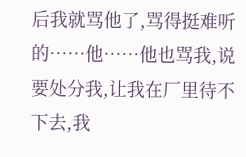后我就骂他了,骂得挺难听的……他……他也骂我,说要处分我,让我在厂里待不下去,我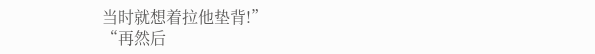当时就想着拉他垫背!”
“再然后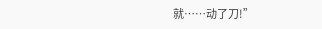就……动了刀!”